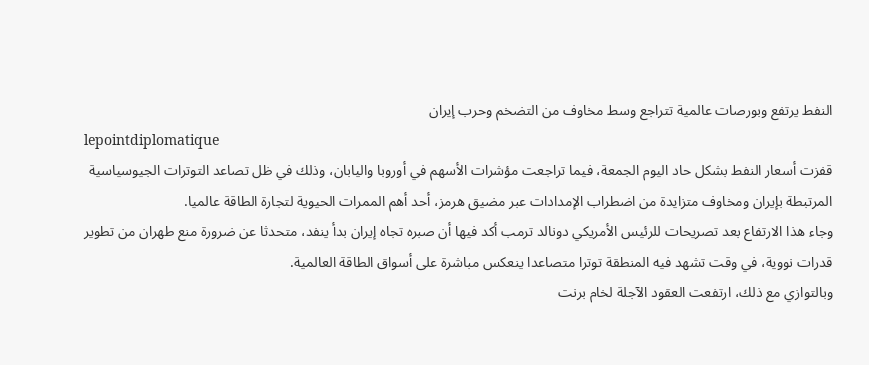النفط يرتفع وبورصات عالمية تتراجع وسط مخاوف من التضخم وحرب إيران
lepointdiplomatique
قفزت أسعار النفط بشكل حاد اليوم الجمعة، فيما تراجعت مؤشرات الأسهم في أوروبا واليابان، وذلك في ظل تصاعد التوترات الجيوسياسية المرتبطة بإيران ومخاوف متزايدة من اضطراب الإمدادات عبر مضيق هرمز، أحد أهم الممرات الحيوية لتجارة الطاقة عالميا.
وجاء هذا الارتفاع بعد تصريحات للرئيس الأمريكي دونالد ترمب أكد فيها أن صبره تجاه إيران بدأ ينفد، متحدثا عن ضرورة منع طهران من تطوير قدرات نووية، في وقت تشهد فيه المنطقة توترا متصاعدا ينعكس مباشرة على أسواق الطاقة العالمية.
وبالتوازي مع ذلك، ارتفعت العقود الآجلة لخام برنت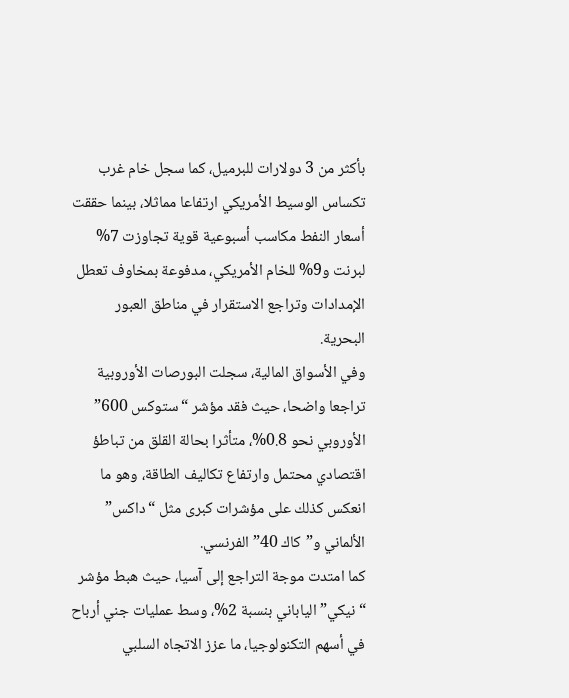بأكثر من 3 دولارات للبرميل، كما سجل خام غرب تكساس الوسيط الأمريكي ارتفاعا مماثلا، بينما حققت أسعار النفط مكاسب أسبوعية قوية تجاوزت 7% لبرنت و9% للخام الأمريكي، مدفوعة بمخاوف تعطل الإمدادات وتراجع الاستقرار في مناطق العبور البحرية.
وفي الأسواق المالية، سجلت البورصات الأوروبية تراجعا واضحا، حيث فقد مؤشر “ستوكس 600” الأوروبي نحو 0.8%، متأثرا بحالة القلق من تباطؤ اقتصادي محتمل وارتفاع تكاليف الطاقة، وهو ما انعكس كذلك على مؤشرات كبرى مثل “داكس” الألماني و”كاك 40” الفرنسي.
كما امتدت موجة التراجع إلى آسيا، حيث هبط مؤشر “نيكي” الياباني بنسبة 2%، وسط عمليات جني أرباح في أسهم التكنولوجيا، ما عزز الاتجاه السلبي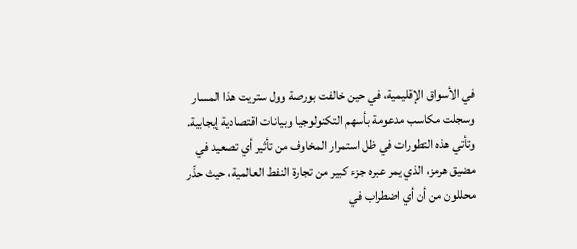في الأسواق الإقليمية، في حين خالفت بورصة وول ستريت هذا المسار وسجلت مكاسب مدعومة بأسهم التكنولوجيا وبيانات اقتصادية إيجابية.
وتأتي هذه التطورات في ظل استمرار المخاوف من تأثير أي تصعيد في مضيق هرمز، الذي يمر عبره جزء كبير من تجارة النفط العالمية، حيث حذّر محللون من أن أي اضطراب في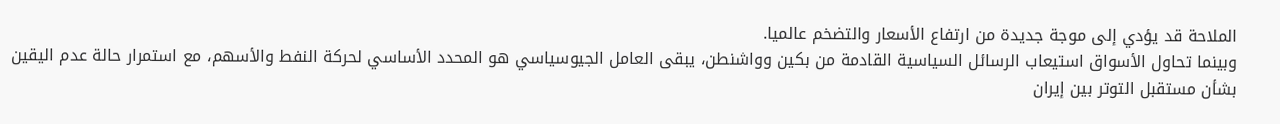الملاحة قد يؤدي إلى موجة جديدة من ارتفاع الأسعار والتضخم عالميا.
وبينما تحاول الأسواق استيعاب الرسائل السياسية القادمة من بكين وواشنطن، يبقى العامل الجيوسياسي هو المحدد الأساسي لحركة النفط والأسهم، مع استمرار حالة عدم اليقين بشأن مستقبل التوتر بين إيران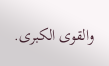والقوى الكبرى.